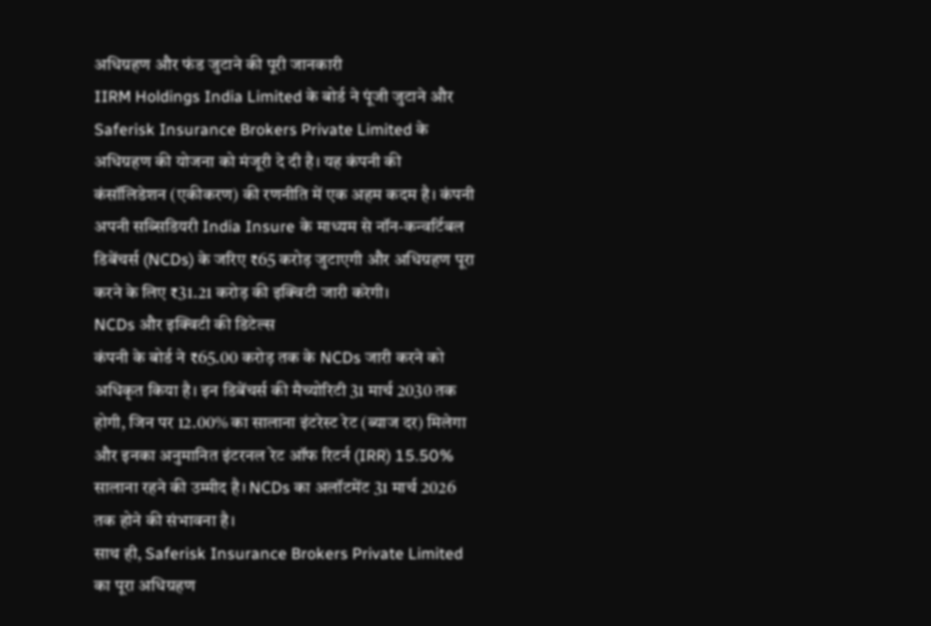अधिग्रहण और फंड जुटाने की पूरी जानकारी
IIRM Holdings India Limited के बोर्ड ने पूंजी जुटाने और Saferisk Insurance Brokers Private Limited के अधिग्रहण की योजना को मंजूरी दे दी है। यह कंपनी की कंसॉलिडेशन (एकीकरण) की रणनीति में एक अहम कदम है। कंपनी अपनी सब्सिडियरी India Insure के माध्यम से नॉन-कन्वर्टिबल डिबेंचर्स (NCDs) के जरिए ₹65 करोड़ जुटाएगी और अधिग्रहण पूरा करने के लिए ₹31.21 करोड़ की इक्विटी जारी करेगी।
NCDs और इक्विटी की डिटेल्स
कंपनी के बोर्ड ने ₹65.00 करोड़ तक के NCDs जारी करने को अधिकृत किया है। इन डिबेंचर्स की मैच्योरिटी 31 मार्च 2030 तक होगी, जिन पर 12.00% का सालाना इंटरेस्ट रेट (ब्याज दर) मिलेगा और इनका अनुमानित इंटरनल रेट ऑफ रिटर्न (IRR) 15.50% सालाना रहने की उम्मीद है। NCDs का अलॉटमेंट 31 मार्च 2026 तक होने की संभावना है।
साथ ही, Saferisk Insurance Brokers Private Limited का पूरा अधिग्रहण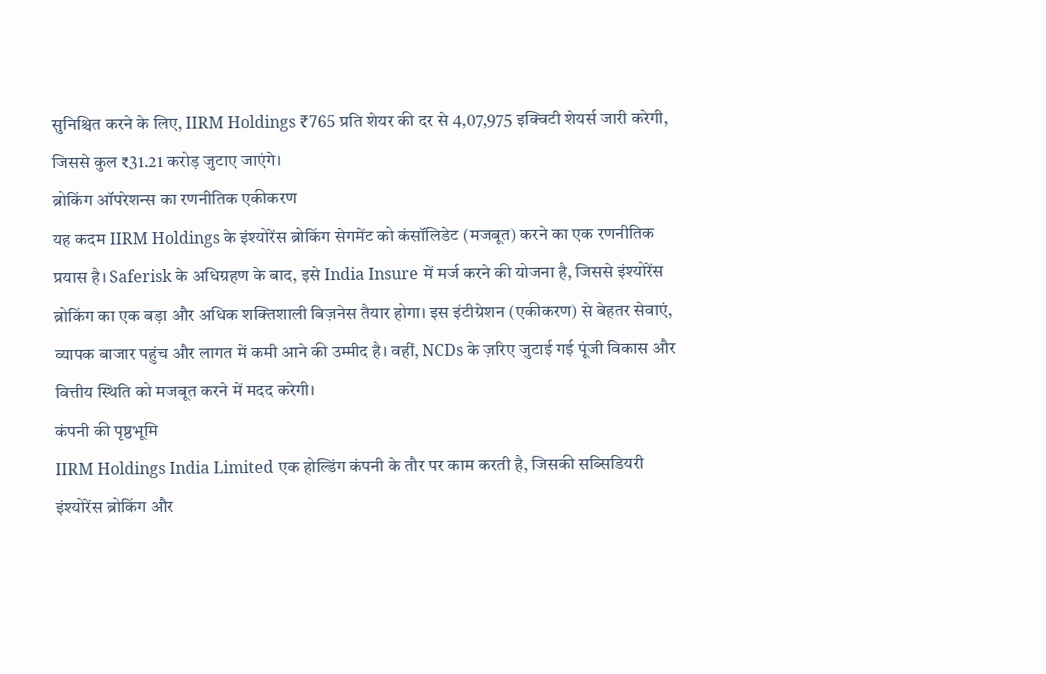सुनिश्चित करने के लिए, IIRM Holdings ₹765 प्रति शेयर की दर से 4,07,975 इक्विटी शेयर्स जारी करेगी, जिससे कुल ₹31.21 करोड़ जुटाए जाएंगे।
ब्रोकिंग ऑपरेशन्स का रणनीतिक एकीकरण
यह कदम IIRM Holdings के इंश्योरेंस ब्रोकिंग सेगमेंट को कंसॉलिडेट (मजबूत) करने का एक रणनीतिक प्रयास है। Saferisk के अधिग्रहण के बाद, इसे India Insure में मर्ज करने की योजना है, जिससे इंश्योरेंस ब्रोकिंग का एक बड़ा और अधिक शक्तिशाली बिज़नेस तैयार होगा। इस इंटीग्रेशन (एकीकरण) से बेहतर सेवाएं, व्यापक बाजार पहुंच और लागत में कमी आने की उम्मीद है। वहीं, NCDs के ज़रिए जुटाई गई पूंजी विकास और वित्तीय स्थिति को मजबूत करने में मदद करेगी।
कंपनी की पृष्ठभूमि
IIRM Holdings India Limited एक होल्डिंग कंपनी के तौर पर काम करती है, जिसकी सब्सिडियरी इंश्योरेंस ब्रोकिंग और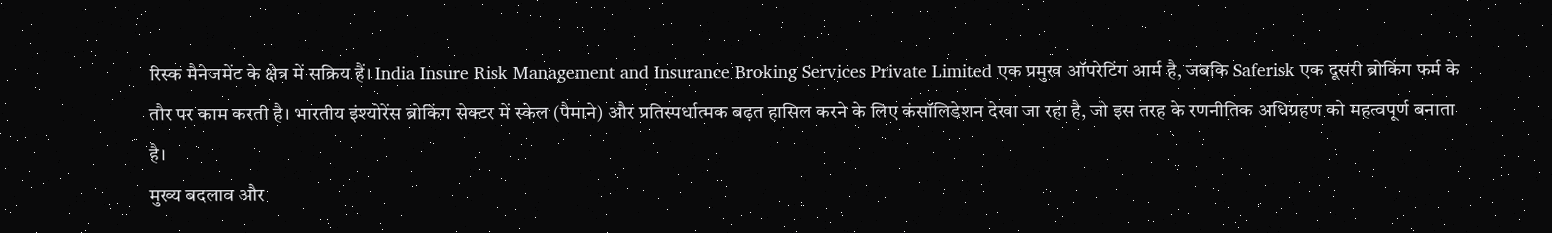रिस्क मैनेजमेंट के क्षेत्र में सक्रिय हैं। India Insure Risk Management and Insurance Broking Services Private Limited एक प्रमुख ऑपरेटिंग आर्म है, जबकि Saferisk एक दूसरी ब्रोकिंग फर्म के तौर पर काम करती है। भारतीय इंश्योरेंस ब्रोकिंग सेक्टर में स्केल (पैमाने) और प्रतिस्पर्धात्मक बढ़त हासिल करने के लिए कंसॉलिडेशन देखा जा रहा है, जो इस तरह के रणनीतिक अधिग्रहण को महत्वपूर्ण बनाता है।
मुख्य बदलाव और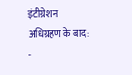इंटीग्रेशन
अधिग्रहण के बाद:
-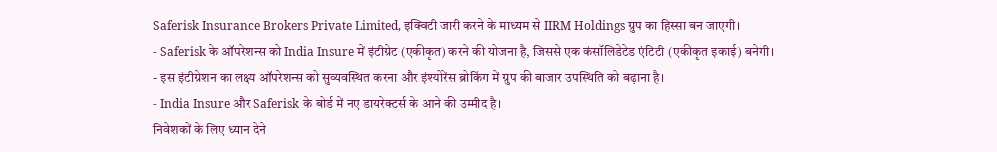Saferisk Insurance Brokers Private Limited, इक्विटी जारी करने के माध्यम से IIRM Holdings ग्रुप का हिस्सा बन जाएगी।
- Saferisk के ऑपरेशन्स को India Insure में इंटीग्रेट (एकीकृत) करने की योजना है, जिससे एक कंसॉलिडेटेड एंटिटी (एकीकृत इकाई) बनेगी।
- इस इंटीग्रेशन का लक्ष्य ऑपरेशन्स को सुव्यवस्थित करना और इंश्योरेंस ब्रोकिंग में ग्रुप की बाजार उपस्थिति को बढ़ाना है।
- India Insure और Saferisk के बोर्ड में नए डायरेक्टर्स के आने की उम्मीद है।
निवेशकों के लिए ध्यान देने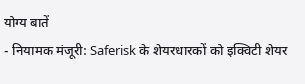योग्य बातें
- नियामक मंजूरी: Saferisk के शेयरधारकों को इक्विटी शेयर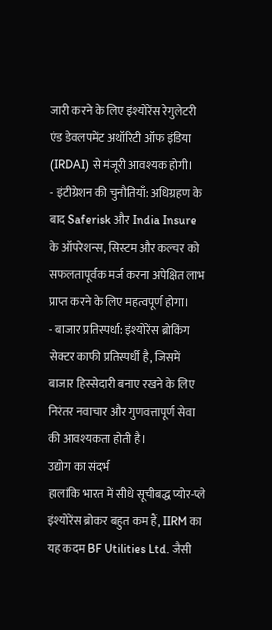जारी करने के लिए इंश्योरेंस रेगुलेटरी एंड डेवलपमेंट अथॉरिटी ऑफ इंडिया (IRDAI) से मंजूरी आवश्यक होगी।
- इंटीग्रेशन की चुनौतियाँ: अधिग्रहण के बाद Saferisk और India Insure के ऑपरेशन्स, सिस्टम और कल्चर को सफलतापूर्वक मर्ज करना अपेक्षित लाभ प्राप्त करने के लिए महत्वपूर्ण होगा।
- बाजार प्रतिस्पर्धा: इंश्योरेंस ब्रोकिंग सेक्टर काफी प्रतिस्पर्धी है, जिसमें बाजार हिस्सेदारी बनाए रखने के लिए निरंतर नवाचार और गुणवत्तापूर्ण सेवा की आवश्यकता होती है।
उद्योग का संदर्भ
हालांकि भारत में सीधे सूचीबद्ध प्योर-प्ले इंश्योरेंस ब्रोकर बहुत कम हैं, IIRM का यह कदम BF Utilities Ltd. जैसी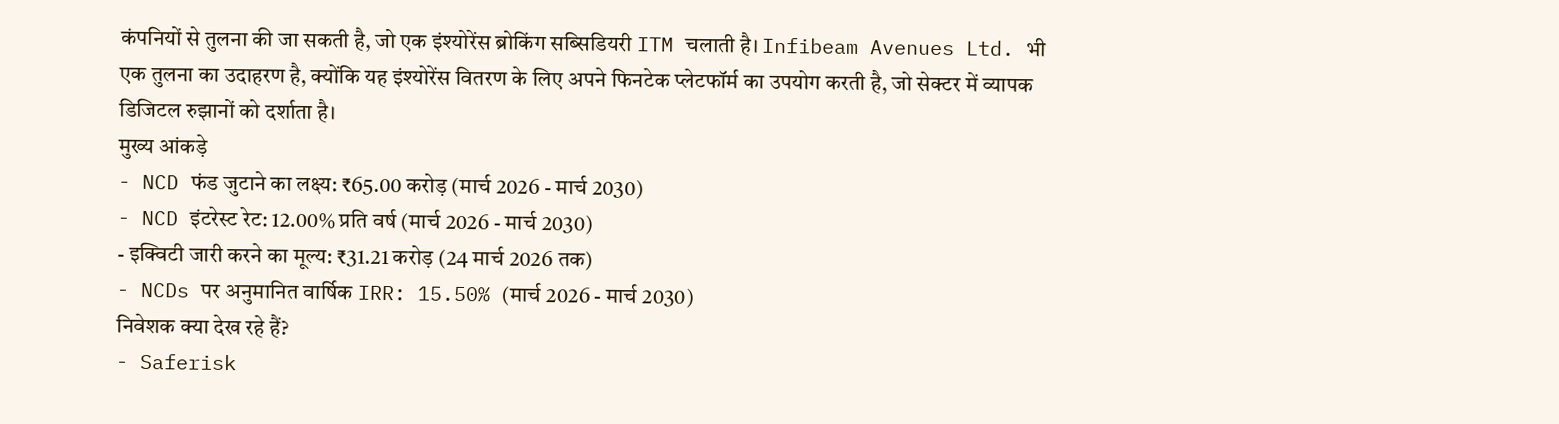कंपनियों से तुलना की जा सकती है, जो एक इंश्योरेंस ब्रोकिंग सब्सिडियरी ITM चलाती है। Infibeam Avenues Ltd. भी एक तुलना का उदाहरण है, क्योंकि यह इंश्योरेंस वितरण के लिए अपने फिनटेक प्लेटफॉर्म का उपयोग करती है, जो सेक्टर में व्यापक डिजिटल रुझानों को दर्शाता है।
मुख्य आंकड़े
- NCD फंड जुटाने का लक्ष्य: ₹65.00 करोड़ (मार्च 2026 - मार्च 2030)
- NCD इंटरेस्ट रेट: 12.00% प्रति वर्ष (मार्च 2026 - मार्च 2030)
- इक्विटी जारी करने का मूल्य: ₹31.21 करोड़ (24 मार्च 2026 तक)
- NCDs पर अनुमानित वार्षिक IRR: 15.50% (मार्च 2026 - मार्च 2030)
निवेशक क्या देख रहे हैं?
- Saferisk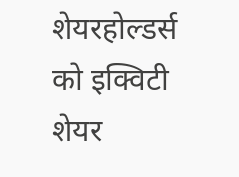शेयरहोल्डर्स को इक्विटी शेयर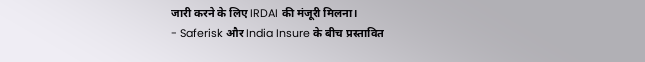जारी करने के लिए IRDAI की मंजूरी मिलना।
- Saferisk और India Insure के बीच प्रस्तावित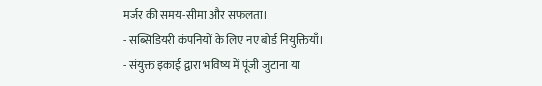मर्जर की समय-सीमा और सफलता।
- सब्सिडियरी कंपनियों के लिए नए बोर्ड नियुक्तियाँ।
- संयुक्त इकाई द्वारा भविष्य में पूंजी जुटाना या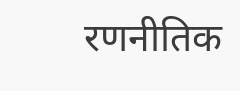रणनीतिक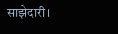साझेदारी।